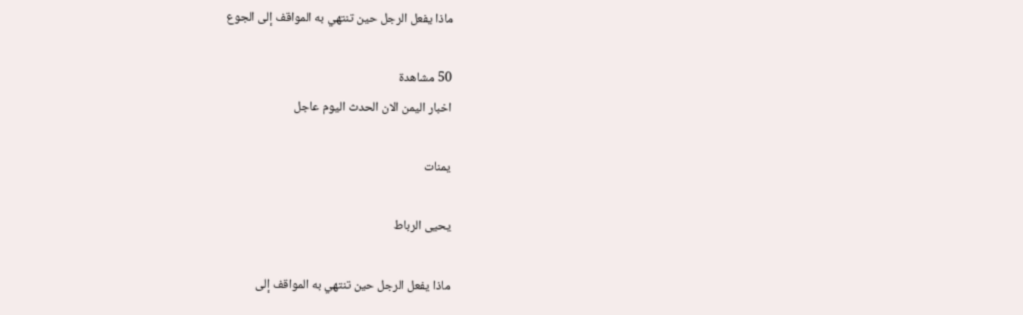ماذا يفعل الرجل حين تنتهي به المواقف إلى الجوع

50 مشاهدة
اخبار اليمن الان الحدث اليوم عاجل

يمنات

يحيى الرباط

ماذا يفعل الرجل حين تنتهي به المواقف إلى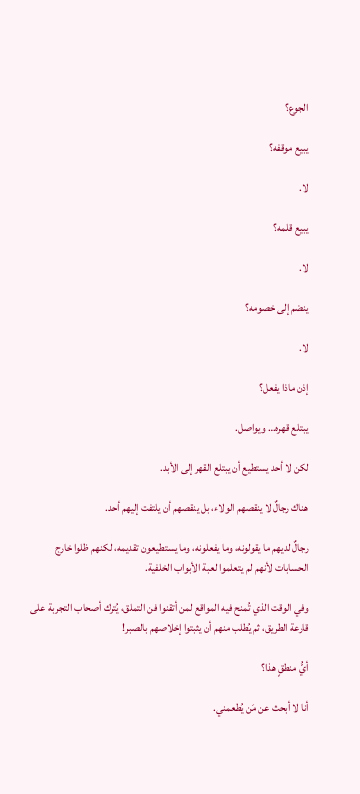الجوع؟

يبيع موقفه؟

لا.

يبيع قلمه؟

لا.

ينضم إلى خصومه؟

لا.

إذن ماذا يفعل؟

يبتلع قهره… ويواصل.

لكن لا أحد يستطيع أن يبتلع القهر إلى الأبد.

هناك رجالٌ لا ينقصهم الولاء، بل ينقصهم أن يلتفت إليهم أحد.

رجالٌ لديهم ما يقولونه، وما يفعلونه، وما يستطيعون تقديمه، لكنهم ظلوا خارج الحسابات لأنهم لم يتعلموا لعبة الأبواب الخلفية.

وفي الوقت الذي تُمنح فيه المواقع لمن أتقنوا فن التملق، يُترك أصحاب التجربة على قارعة الطريق، ثم يُطلب منهم أن يثبتوا إخلاصهم بالصبر!

أيُّ منطقٍ هذا؟

أنا لا أبحث عن مَن يُطعمني.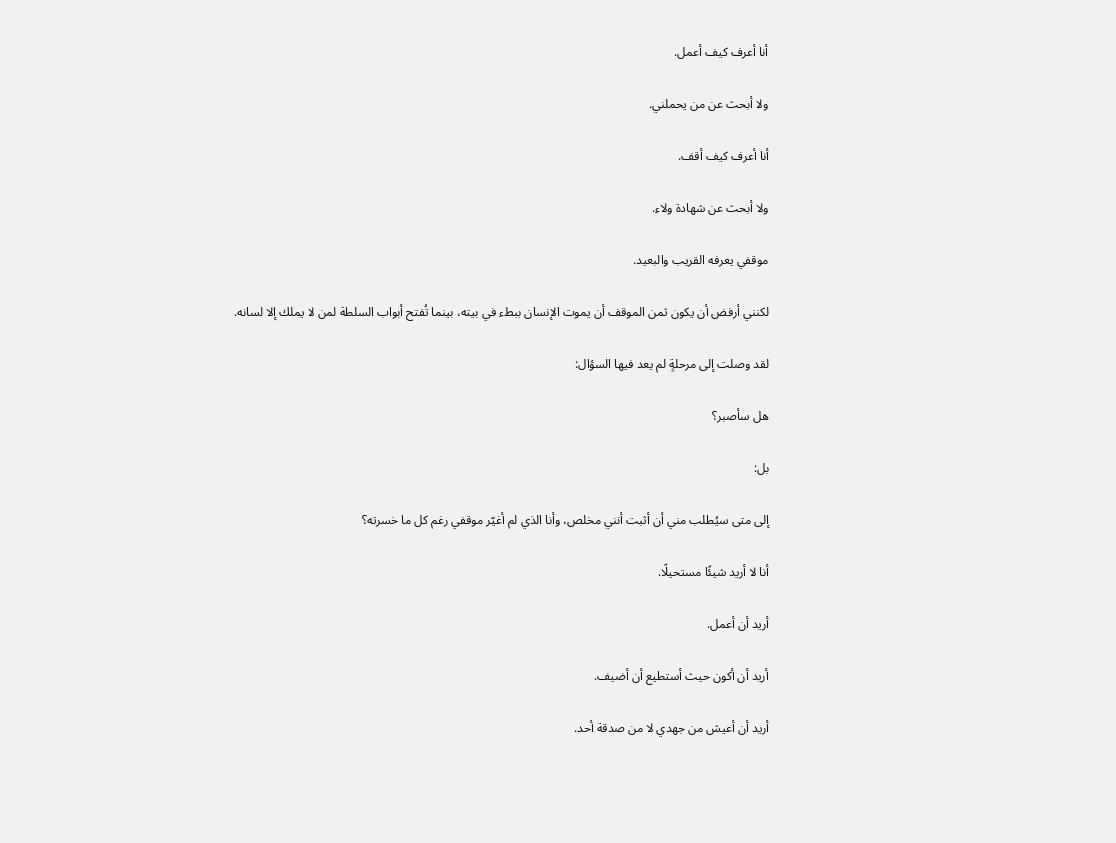أنا أعرف كيف أعمل.

ولا أبحث عن من يحملني.

أنا أعرف كيف أقف.

ولا أبحث عن شهادة ولاء.

موقفي يعرفه القريب والبعيد.

لكنني أرفض أن يكون ثمن الموقف أن يموت الإنسان ببطء في بيته، بينما تُفتح أبواب السلطة لمن لا يملك إلا لسانه.

لقد وصلت إلى مرحلةٍ لم يعد فيها السؤال:

هل سأصبر؟

بل:

إلى متى سيُطلب مني أن أثبت أنني مخلص، وأنا الذي لم أغيّر موقفي رغم كل ما خسرته؟

أنا لا أريد شيئًا مستحيلًا.

أريد أن أعمل.

أريد أن أكون حيث أستطيع أن أضيف.

أريد أن أعيش من جهدي لا من صدقة أحد.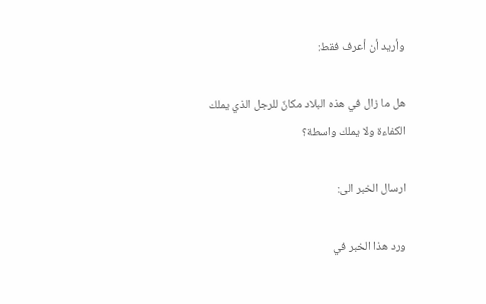وأريد أن أعرف فقط:

هل ما زال في هذه البلاد مكانٌ للرجل الذي يملك الكفاءة ولا يملك واسطة؟

ارسال الخبر الى:

ورد هذا الخبر في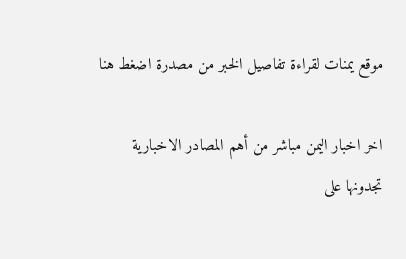موقع يمنات لقراءة تفاصيل الخبر من مصدرة اضغط هنا

اخر اخبار اليمن مباشر من أهم المصادر الاخبارية تجدونها على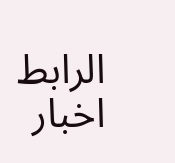الرابط اخبار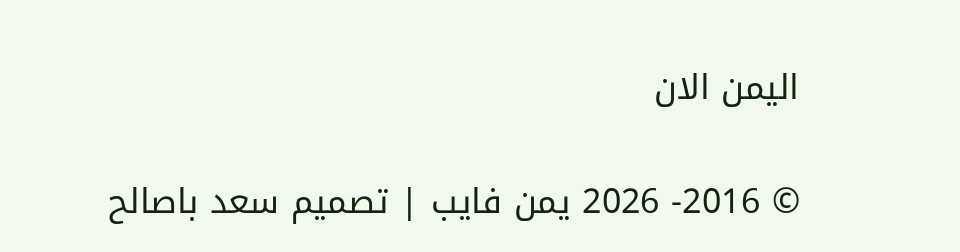اليمن الان

© 2016- 2026 يمن فايب | تصميم سعد باصالح